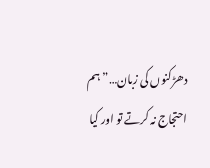دھڑکنوں کی زبان…”ہم احتجاج نہ کرتے تو اور کیا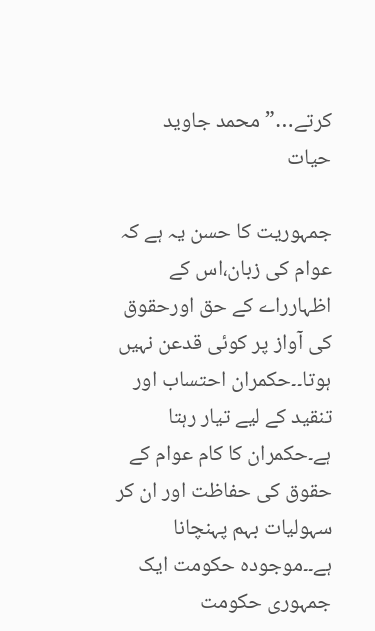کرتے…”محمد جاوید حیات

جمہوریت کا حسن یہ ہے کہ عوام کی زبان،اس کے اظہارراے کے حق اورحقوق کی آواز پر کوئی قدعن نہیں ہوتا۔۔حکمران احتساب اور تنقید کے لیے تیار رہتا ہے۔حکمران کا کام عوام کے حقوق کی حفاظت اور ان کر سہولیات بہم پہنچانا ہے۔۔موجودہ حکومت ایک جمہوری حکومت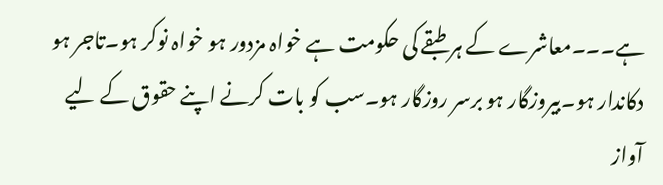ہے۔۔۔معاشرے کے ہر طبقے کی حکومت ہے خواہ مزدور ہو خواہ نوکر ہو۔تاجر ہو دکاندار ہو۔بیروزگار ہو برسر روزگار ہو۔سب کو بات کرنے اپنے حقوق کے لیے آواز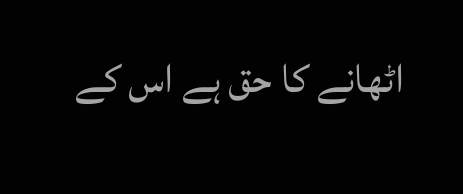اٹھانے کا حق ہے اس کے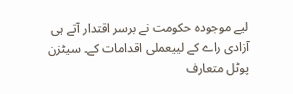لیے موجودہ حکومت نے برسر اقتدار آتے ہی آزادی راے کے لییعملی اقدامات کے۔ سیٹزن پوٹل متعارف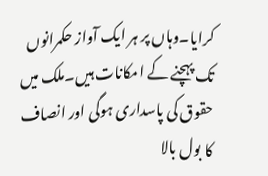کرایا۔وہاں پر ہر ایک آواز حکمرانوں تک پہچنے کے امکانات ہیں۔ملک میں حقوق کی پاسداری ہوگی اور انصاف کا بول بالا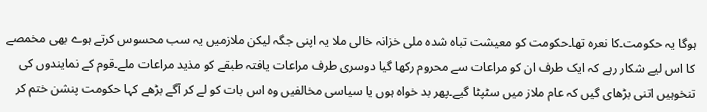ہوگا یہ حکومت۔کا نعرہ تھا۔حکومت کو معیشت تباہ شدہ ملی خزانہ خالی ملا یہ اپنی جگہ لیکن ملازمیں یہ سب محسوس کرتے ہوے بھی مخمصے کا اس لیے شکار رہے کہ ایک طرف ان کو مراعات سے محروم رکھا گیا دوسری طرف مراعات یافتہ طبقے کو مذید مراعات ملے۔قوم کے نمایندوں کی تنخوہیں اتنی بڑھای گیں کہ عام ملاز میں سٹپٹا گیے۔پھر بد خواہ ہوں یا سیاسی مخالفیں وہ اس بات کو لے کر آگے بڑھے کہا حکومت پنشن ختم کر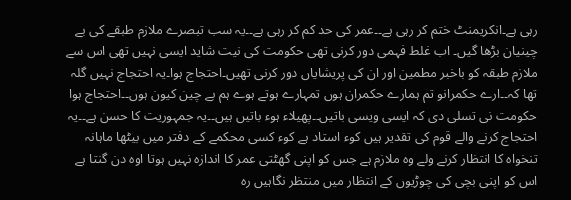رہی ہے۔انکریمنٹ ختم کر رہی ہے۔۔عمر کی حد کم کر رہی ہے۔۔یہ سب تبصرے ملازم طبقے کی بے چینیان بڑھا گیں۔ اب غلط فہمی دور کرنی تھی حکومت کی نیت شاید ایسی نہیں تھی اس سے ملازم طبقہ کو باخبر مطمین اور ان کی پریشایاں دور کرنی تھیں۔احتجاج ہوا۔یہ احتجاج نہیں گلہ تھا کہ۔۔ارے حکمرانو تم ہمارے حکمران ہوں تمہارے ہوتے ہوے ہم بے چین کیون ہوں۔۔احتجاج ہوا حکومت نی تسلی دی کہ ایسی ویسی باتیں۔۔پھیلاء ہوء باتیں ہیں۔۔یہ جمہوریت کا حسن ہے۔۔یہ احتجاج کرنے والے قوم کی تقدیر ہیں کوء استاد ہے کوء کسی محکمے کے دفتر میں بیٹھا ماہانہ تنخواہ کا انتظار کرنے ولے وہ ملازم ہے جس کو اپنی گھٹتی عمر کا اندازہ نہیں ہوتا اوہ دن گنتا ہے اس کو اپنی بچی کی چوڑیوں کے انتظار میں منتظر نگاہیں رہ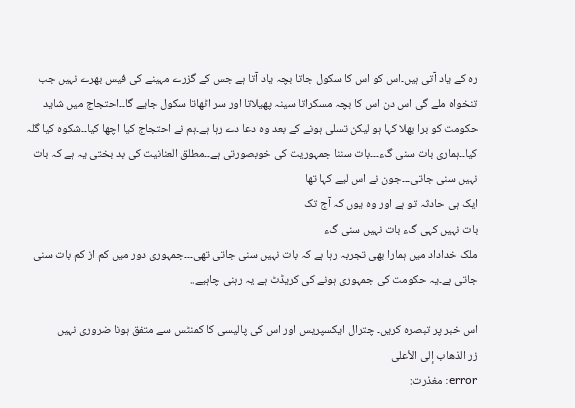رہ کے یاد آتی ہیں۔اس کو اس کا سکول جاتا بچہ یاد آتا ہے جس کے گزرے مہینے کی فیس بھرے نہیں جب تنخواہ ملے گی اس دن اس کا بچہ مسکراتا سینہ پھیلاتا اور سر اٹھاتا سکول جایے گا۔۔احتجاج میں شاید حکومت کو برا بھلا کہا ہو لیکن تسلی ہونے کے بعد وہ دعا دے رہا ہے۔ہم نے احتجاج کیا اچھا کیا۔۔شکوہ کیا گلہ کیا۔۔ہماری بات سنی گء۔۔۔بات سننا جمہوریت کی خوبصورتی ہے۔۔مطلق العنانیت کی بد بختی یہ ہے کہ بات نہیں سنی جاتی۔۔۔جون نے اس لیے کہا تھا
ایک ہی حادثہ تو ہے اور وہ یوں کہ آج تک
بات نہیں کہی گء بات نہیں سنی گء
ملک خداداد میں ہمارا بھی تجربہ رہا ہے کہ بات نہیں سنی جاتی تھی۔۔۔جمہوری دور میں کم از کم بات سنی جاتی ہے۔یہ حکومت کی جمہوری ہونے کی کریڈٹ ہے یہ رہنی چاہیے..

اس خبر پر تبصرہ کریں۔ چترال ایکسپریس اور اس کی پالیسی کا کمنٹس سے متفق ہونا ضروری نہیں
زر الذهاب إلى الأعلى
error: مغذرت: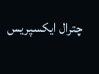چترال ایکسپریس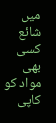میں شائع کسی بھی مواد کو کاپی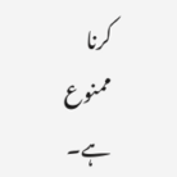کرنا ممنوع ہے۔